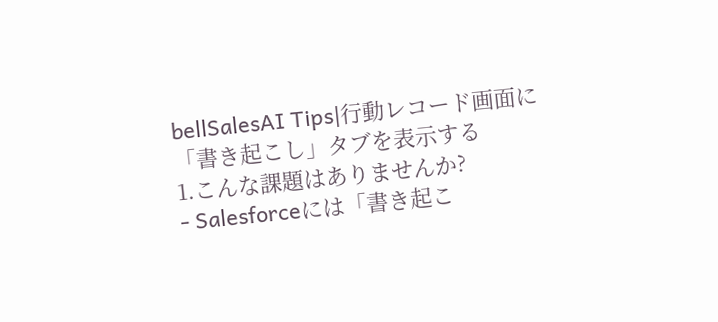bellSalesAI Tips|行動レコード画面に「書き起こし」タブを表示する
1.こんな課題はありませんか?
- Salesforceには「書き起こ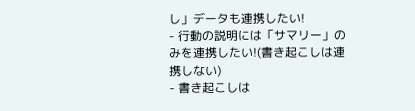し」データも連携したい!
- 行動の説明には「サマリー」のみを連携したい!(書き起こしは連携しない)
- 書き起こしは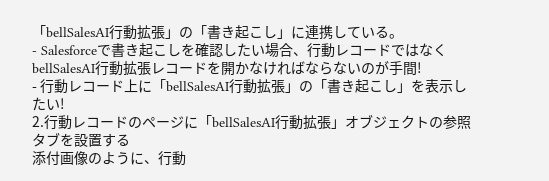「bellSalesAI行動拡張」の「書き起こし」に連携している。
- Salesforceで書き起こしを確認したい場合、行動レコードではなくbellSalesAI行動拡張レコードを開かなければならないのが手間!
- 行動レコード上に「bellSalesAI行動拡張」の「書き起こし」を表示したい!
2.行動レコードのページに「bellSalesAI行動拡張」オブジェクトの参照タブを設置する
添付画像のように、行動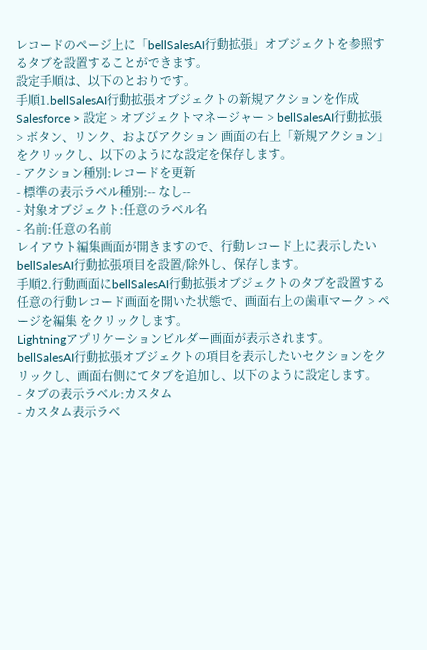レコードのページ上に「bellSalesAI行動拡張」オブジェクトを参照するタブを設置することができます。
設定手順は、以下のとおりです。
手順1.bellSalesAI行動拡張オブジェクトの新規アクションを作成
Salesforce > 設定 > オブジェクトマネージャー > bellSalesAI行動拡張 > ボタン、リンク、およびアクション 画面の右上「新規アクション」をクリックし、以下のようにな設定を保存します。
- アクション種別:レコードを更新
- 標準の表示ラベル種別:-- なし--
- 対象オブジェクト:任意のラベル名
- 名前:任意の名前
レイアウト編集画面が開きますので、行動レコード上に表示したいbellSalesAI行動拡張項目を設置/除外し、保存します。
手順2.行動画面にbellSalesAI行動拡張オブジェクトのタブを設置する
任意の行動レコード画面を開いた状態で、画面右上の歯車マーク > ページを編集 をクリックします。
Lightningアプリケーションビルダー画面が表示されます。
bellSalesAI行動拡張オブジェクトの項目を表示したいセクションをクリックし、画面右側にてタブを追加し、以下のように設定します。
- タブの表示ラベル:カスタム
- カスタム表示ラベ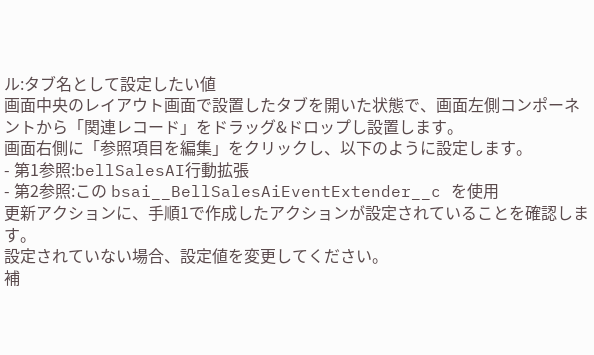ル:タブ名として設定したい値
画面中央のレイアウト画面で設置したタブを開いた状態で、画面左側コンポーネントから「関連レコード」をドラッグ&ドロップし設置します。
画面右側に「参照項目を編集」をクリックし、以下のように設定します。
- 第1参照:bellSalesAI行動拡張
- 第2参照:この bsai__BellSalesAiEventExtender__c を使用
更新アクションに、手順1で作成したアクションが設定されていることを確認します。
設定されていない場合、設定値を変更してください。
補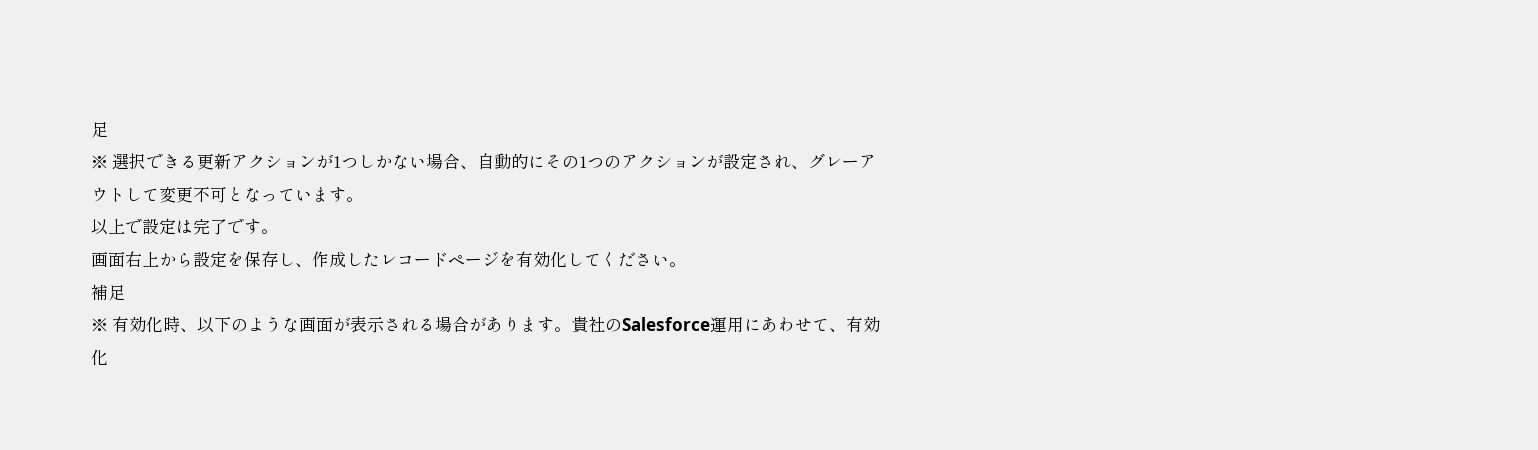足
※ 選択できる更新アクションが1つしかない場合、自動的にその1つのアクションが設定され、グレーアウトして変更不可となっています。
以上で設定は完了です。
画面右上から設定を保存し、作成したレコードページを有効化してください。
補足
※ 有効化時、以下のような画面が表示される場合があります。貴社のSalesforce運用にあわせて、有効化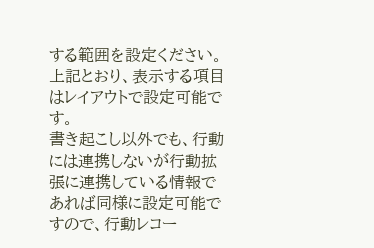する範囲を設定ください。
上記とおり、表示する項目はレイアウトで設定可能です。
書き起こし以外でも、行動には連携しないが行動拡張に連携している情報であれば同様に設定可能ですので、行動レコー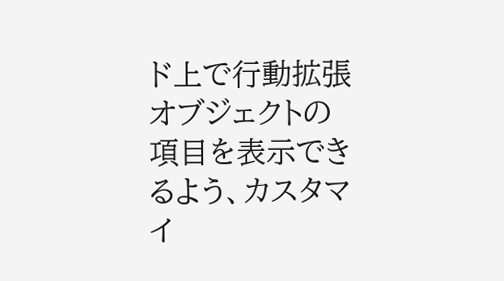ド上で行動拡張オブジェクトの項目を表示できるよう、カスタマイ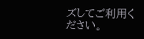ズしてご利用ください。